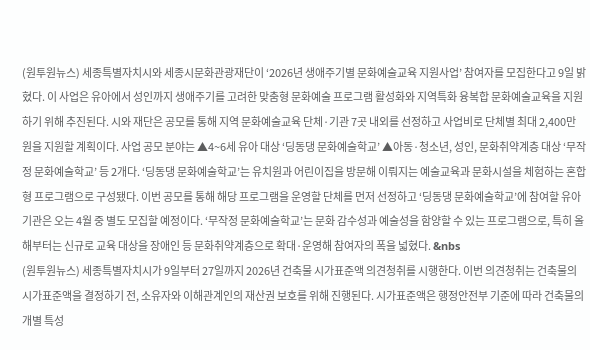(원투원뉴스) 세종특별자치시와 세종시문화관광재단이 ‘2026년 생애주기별 문화예술교육 지원사업’ 참여자를 모집한다고 9일 밝혔다. 이 사업은 유아에서 성인까지 생애주기를 고려한 맞춤형 문화예술 프로그램 활성화와 지역특화 융복합 문화예술교육을 지원하기 위해 추진된다. 시와 재단은 공모를 통해 지역 문화예술교육 단체·기관 7곳 내외를 선정하고 사업비로 단체별 최대 2,400만 원을 지원할 계획이다. 사업 공모 분야는 ▲4~6세 유아 대상 ‘딩동댕 문화예술학교’ ▲아동·청소년, 성인, 문화취약계층 대상 ‘무작정 문화예술학교’ 등 2개다. ‘딩동댕 문화예술학교’는 유치원과 어린이집을 방문해 이뤄지는 예술교육과 문화시설을 체험하는 혼합형 프로그램으로 구성됐다. 이번 공모를 통해 해당 프로그램을 운영할 단체를 먼저 선정하고 ‘딩동댕 문화예술학교’에 참여할 유아기관은 오는 4월 중 별도 모집할 예정이다. ‘무작정 문화예술학교’는 문화 감수성과 예술성을 함양할 수 있는 프로그램으로, 특히 올해부터는 신규로 교육 대상을 장애인 등 문화취약계층으로 확대·운영해 참여자의 폭을 넓혔다. &nbs
(원투원뉴스) 세종특별자치시가 9일부터 27일까지 2026년 건축물 시가표준액 의견청취를 시행한다. 이번 의견청취는 건축물의 시가표준액을 결정하기 전, 소유자와 이해관계인의 재산권 보호를 위해 진행된다. 시가표준액은 행정안전부 기준에 따라 건축물의 개별 특성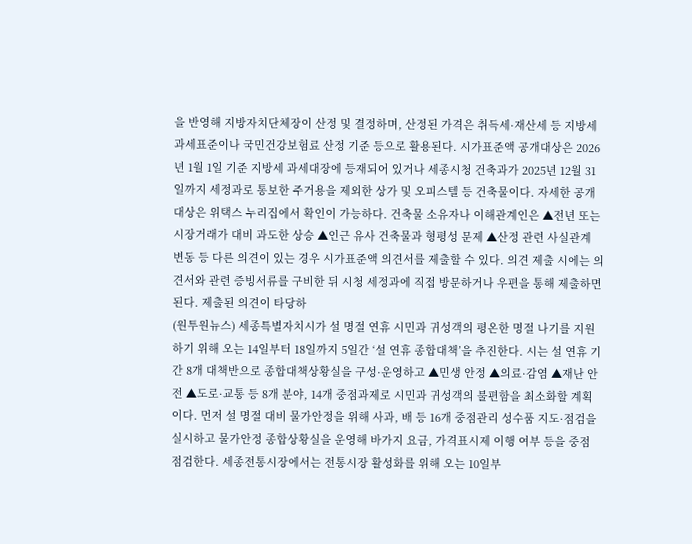을 반영해 지방자치단체장이 산정 및 결정하며, 산정된 가격은 취득세·재산세 등 지방세 과세표준이나 국민건강보험료 산정 기준 등으로 활용된다. 시가표준액 공개대상은 2026년 1월 1일 기준 지방세 과세대장에 등재되어 있거나 세종시청 건축과가 2025년 12월 31일까지 세정과로 통보한 주거용을 제외한 상가 및 오피스텔 등 건축물이다. 자세한 공개대상은 위택스 누리집에서 확인이 가능하다. 건축물 소유자나 이해관계인은 ▲전년 또는 시장거래가 대비 과도한 상승 ▲인근 유사 건축물과 형평성 문제 ▲산정 관련 사실관계 변동 등 다른 의견이 있는 경우 시가표준액 의견서를 제출할 수 있다. 의견 제출 시에는 의견서와 관련 증빙서류를 구비한 뒤 시청 세정과에 직접 방문하거나 우편을 통해 제출하면 된다. 제출된 의견이 타당하
(원투원뉴스) 세종특별자치시가 설 명절 연휴 시민과 귀성객의 평온한 명절 나기를 지원하기 위해 오는 14일부터 18일까지 5일간 ‘설 연휴 종합대책’을 추진한다. 시는 설 연휴 기간 8개 대책반으로 종합대책상황실을 구성·운영하고 ▲민생 안정 ▲의료·감염 ▲재난 안전 ▲도로·교통 등 8개 분야, 14개 중점과제로 시민과 귀성객의 불편함을 최소화할 계획이다. 먼저 설 명절 대비 물가안정을 위해 사과, 배 등 16개 중점관리 성수품 지도·점검을 실시하고 물가안정 종합상황실을 운영해 바가지 요금, 가격표시제 이행 여부 등을 중점 점검한다. 세종전통시장에서는 전통시장 활성화를 위해 오는 10일부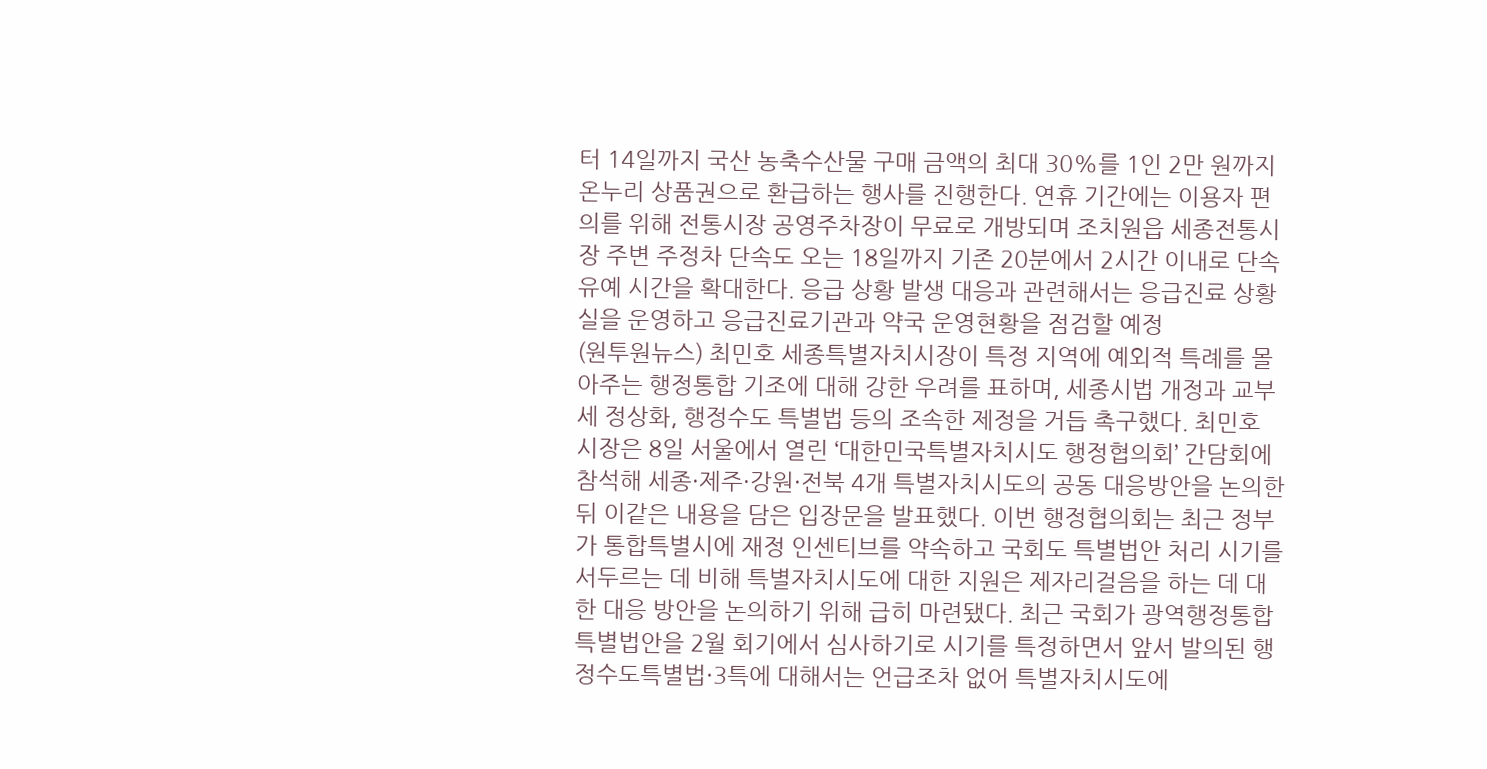터 14일까지 국산 농축수산물 구매 금액의 최대 30%를 1인 2만 원까지 온누리 상품권으로 환급하는 행사를 진행한다. 연휴 기간에는 이용자 편의를 위해 전통시장 공영주차장이 무료로 개방되며 조치원읍 세종전통시장 주변 주정차 단속도 오는 18일까지 기존 20분에서 2시간 이내로 단속유예 시간을 확대한다. 응급 상황 발생 대응과 관련해서는 응급진료 상황실을 운영하고 응급진료기관과 약국 운영현황을 점검할 예정
(원투원뉴스) 최민호 세종특별자치시장이 특정 지역에 예외적 특례를 몰아주는 행정통합 기조에 대해 강한 우려를 표하며, 세종시법 개정과 교부세 정상화, 행정수도 특별법 등의 조속한 제정을 거듭 촉구했다. 최민호 시장은 8일 서울에서 열린 ‘대한민국특별자치시도 행정협의회’ 간담회에 참석해 세종·제주·강원·전북 4개 특별자치시도의 공동 대응방안을 논의한 뒤 이같은 내용을 담은 입장문을 발표했다. 이번 행정협의회는 최근 정부가 통합특별시에 재정 인센티브를 약속하고 국회도 특별법안 처리 시기를 서두르는 데 비해 특별자치시도에 대한 지원은 제자리걸음을 하는 데 대한 대응 방안을 논의하기 위해 급히 마련됐다. 최근 국회가 광역행정통합 특별법안을 2월 회기에서 심사하기로 시기를 특정하면서 앞서 발의된 행정수도특별법·3특에 대해서는 언급조차 없어 특별자치시도에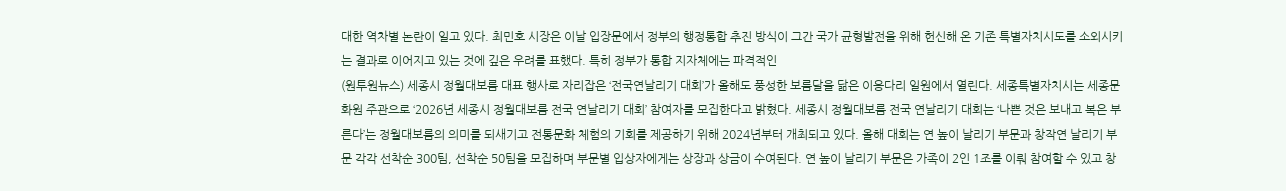대한 역차별 논란이 일고 있다. 최민호 시장은 이날 입장문에서 정부의 행정통합 추진 방식이 그간 국가 균형발전을 위해 헌신해 온 기존 특별자치시도를 소외시키는 결과로 이어지고 있는 것에 깊은 우려를 표했다. 특히 정부가 통합 지자체에는 파격적인
(원투원뉴스) 세종시 정월대보름 대표 행사로 자리잡은 ‘전국연날리기 대회’가 올해도 풍성한 보름달을 닮은 이응다리 일원에서 열린다. 세종특별자치시는 세종문화원 주관으로 ‘2026년 세종시 정월대보름 전국 연날리기 대회’ 참여자를 모집한다고 밝혔다. 세종시 정월대보름 전국 연날리기 대회는 ‘나쁜 것은 보내고 복은 부른다’는 정월대보름의 의미를 되새기고 전통문화 체험의 기회를 제공하기 위해 2024년부터 개최되고 있다. 올해 대회는 연 높이 날리기 부문과 창작연 날리기 부문 각각 선착순 300팀, 선착순 50팀을 모집하며 부문별 입상자에게는 상장과 상금이 수여된다. 연 높이 날리기 부문은 가족이 2인 1조를 이뤄 참여할 수 있고 창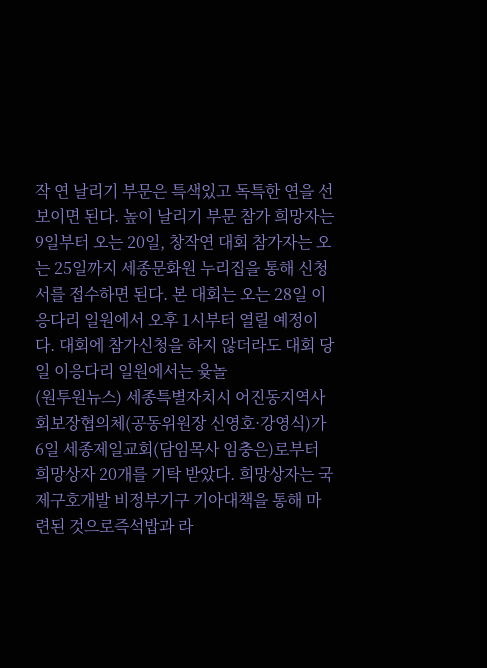작 연 날리기 부문은 특색있고 독특한 연을 선보이면 된다. 높이 날리기 부문 참가 희망자는 9일부터 오는 20일, 창작연 대회 참가자는 오는 25일까지 세종문화원 누리집을 통해 신청서를 접수하면 된다. 본 대회는 오는 28일 이응다리 일원에서 오후 1시부터 열릴 예정이다. 대회에 참가신청을 하지 않더라도 대회 당일 이응다리 일원에서는 윷놀
(원투원뉴스) 세종특별자치시 어진동지역사회보장협의체(공동위원장 신영호·강영식)가 6일 세종제일교회(담임목사 임충은)로부터 희망상자 20개를 기탁 받았다. 희망상자는 국제구호개발 비정부기구 기아대책을 통해 마련된 것으로즉석밥과 라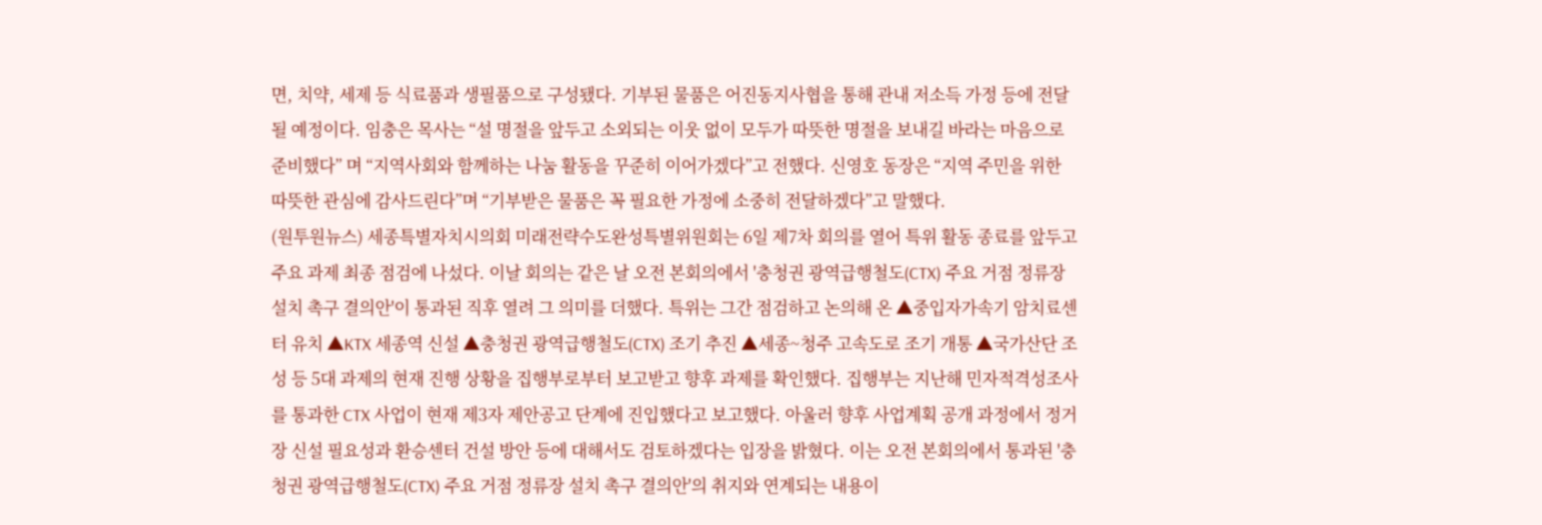면, 치약, 세제 등 식료품과 생필품으로 구성됐다. 기부된 물품은 어진동지사협을 통해 관내 저소득 가정 등에 전달될 예정이다. 임충은 목사는 “설 명절을 앞두고 소외되는 이웃 없이 모두가 따뜻한 명절을 보내길 바라는 마음으로 준비했다” 며 “지역사회와 함께하는 나눔 활동을 꾸준히 이어가겠다”고 전했다. 신영호 동장은 “지역 주민을 위한 따뜻한 관심에 감사드린다”며 “기부받은 물품은 꼭 필요한 가정에 소중히 전달하겠다”고 말했다.
(원투원뉴스) 세종특별자치시의회 미래전략수도완성특별위원회는 6일 제7차 회의를 열어 특위 활동 종료를 앞두고 주요 과제 최종 점검에 나섰다. 이날 회의는 같은 날 오전 본회의에서 '충청권 광역급행철도(CTX) 주요 거점 정류장 설치 촉구 결의안'이 통과된 직후 열려 그 의미를 더했다. 특위는 그간 점검하고 논의해 온 ▲중입자가속기 암치료센터 유치 ▲KTX 세종역 신설 ▲충청권 광역급행철도(CTX) 조기 추진 ▲세종~청주 고속도로 조기 개통 ▲국가산단 조성 등 5대 과제의 현재 진행 상황을 집행부로부터 보고받고 향후 과제를 확인했다. 집행부는 지난해 민자적격성조사를 통과한 CTX 사업이 현재 제3자 제안공고 단계에 진입했다고 보고했다. 아울러 향후 사업계획 공개 과정에서 정거장 신설 필요성과 환승센터 건설 방안 등에 대해서도 검토하겠다는 입장을 밝혔다. 이는 오전 본회의에서 통과된 '충청권 광역급행철도(CTX) 주요 거점 정류장 설치 촉구 결의안'의 취지와 연계되는 내용이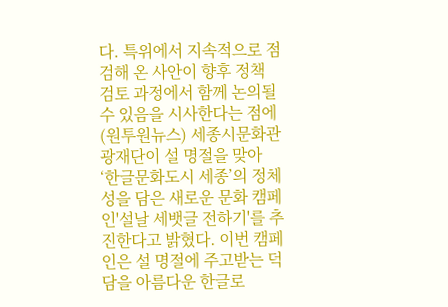다. 특위에서 지속적으로 점검해 온 사안이 향후 정책 검토 과정에서 함께 논의될 수 있음을 시사한다는 점에
(원투원뉴스) 세종시문화관광재단이 설 명절을 맞아 ‘한글문화도시 세종’의 정체성을 담은 새로운 문화 캠페인'설날 세뱃글 전하기'를 추진한다고 밝혔다. 이번 캠페인은 설 명절에 주고받는 덕담을 아름다운 한글로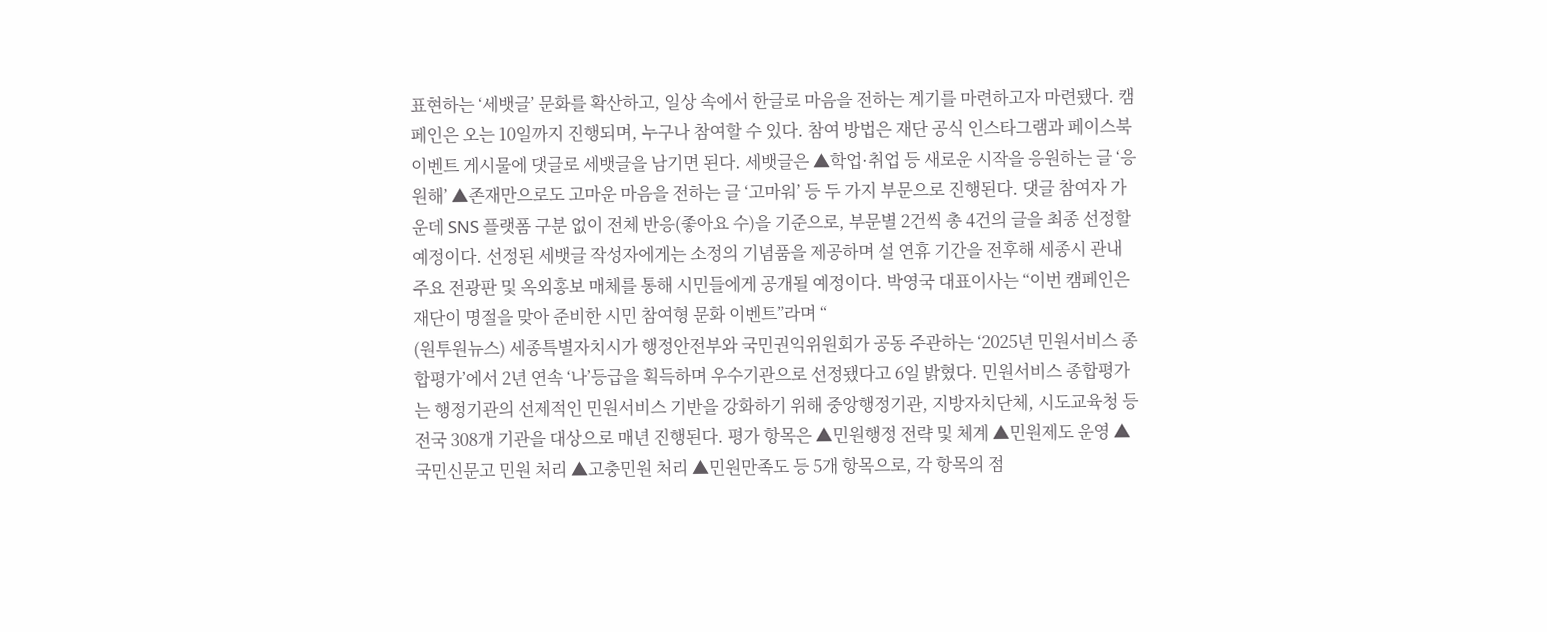표현하는 ‘세뱃글’ 문화를 확산하고, 일상 속에서 한글로 마음을 전하는 계기를 마련하고자 마련됐다. 캠페인은 오는 10일까지 진행되며, 누구나 참여할 수 있다. 참여 방법은 재단 공식 인스타그램과 페이스북 이벤트 게시물에 댓글로 세뱃글을 남기면 된다. 세뱃글은 ▲학업·취업 등 새로운 시작을 응원하는 글 ‘응원해’ ▲존재만으로도 고마운 마음을 전하는 글 ‘고마워’ 등 두 가지 부문으로 진행된다. 댓글 참여자 가운데 SNS 플랫폼 구분 없이 전체 반응(좋아요 수)을 기준으로, 부문별 2건씩 총 4건의 글을 최종 선정할 예정이다. 선정된 세뱃글 작성자에게는 소정의 기념품을 제공하며 설 연휴 기간을 전후해 세종시 관내 주요 전광판 및 옥외홍보 매체를 통해 시민들에게 공개될 예정이다. 박영국 대표이사는 “이번 캠페인은 재단이 명절을 맞아 준비한 시민 참여형 문화 이벤트”라며 “
(원투원뉴스) 세종특별자치시가 행정안전부와 국민권익위원회가 공동 주관하는 ‘2025년 민원서비스 종합평가’에서 2년 연속 ‘나’등급을 획득하며 우수기관으로 선정됐다고 6일 밝혔다. 민원서비스 종합평가는 행정기관의 선제적인 민원서비스 기반을 강화하기 위해 중앙행정기관, 지방자치단체, 시도교육청 등 전국 308개 기관을 대상으로 매년 진행된다. 평가 항목은 ▲민원행정 전략 및 체계 ▲민원제도 운영 ▲국민신문고 민원 처리 ▲고충민원 처리 ▲민원만족도 등 5개 항목으로, 각 항목의 점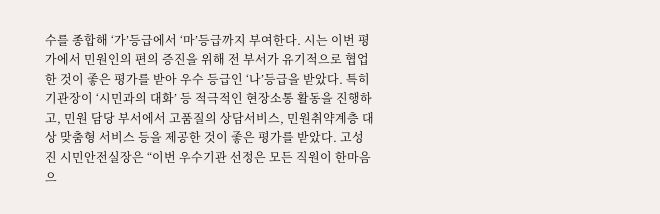수를 종합해 ‘가’등급에서 ‘마’등급까지 부여한다. 시는 이번 평가에서 민원인의 편의 증진을 위해 전 부서가 유기적으로 협업한 것이 좋은 평가를 받아 우수 등급인 ‘나’등급을 받았다. 특히 기관장이 ‘시민과의 대화’ 등 적극적인 현장소통 활동을 진행하고, 민원 담당 부서에서 고품질의 상담서비스, 민원취약계층 대상 맞춤형 서비스 등을 제공한 것이 좋은 평가를 받았다. 고성진 시민안전실장은 “이번 우수기관 선정은 모든 직원이 한마음으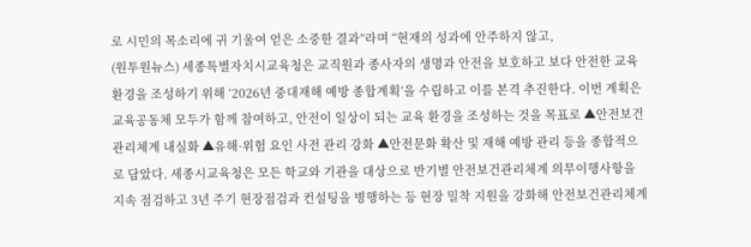로 시민의 목소리에 귀 기울여 얻은 소중한 결과”라며 “현재의 성과에 안주하지 않고,
(원투원뉴스) 세종특별자치시교육청은 교직원과 종사자의 생명과 안전을 보호하고 보다 안전한 교육 환경을 조성하기 위해 ‘2026년 중대재해 예방 종합계획’을 수립하고 이를 본격 추진한다. 이번 계획은 교육공동체 모두가 함께 참여하고, 안전이 일상이 되는 교육 환경을 조성하는 것을 목표로 ▲안전보건관리체계 내실화 ▲유해·위험 요인 사전 관리 강화 ▲안전문화 확산 및 재해 예방 관리 등을 종합적으로 담았다. 세종시교육청은 모든 학교와 기관을 대상으로 반기별 안전보건관리체계 의무이행사항을 지속 점검하고 3년 주기 현장점검과 컨설팅을 병행하는 등 현장 밀착 지원을 강화해 안전보건관리체계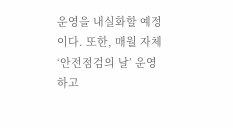운영을 내실화할 예정이다. 또한, 매월 자체 ‘안전점검의 날’ 운영하고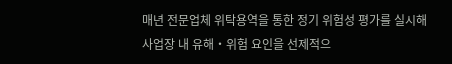매년 전문업체 위탁용역을 통한 정기 위험성 평가를 실시해 사업장 내 유해‧위험 요인을 선제적으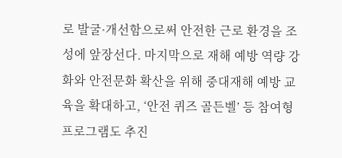로 발굴·개선함으로써 안전한 근로 환경을 조성에 앞장선다. 마지막으로 재해 예방 역량 강화와 안전문화 확산을 위해 중대재해 예방 교육을 확대하고, ‘안전 퀴즈 골든벨’ 등 참여형 프로그램도 추진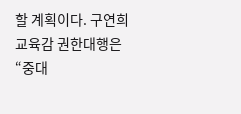할 계획이다. 구연희 교육감 권한대행은 “중대